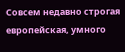Совсем недавно строгая европейская, умного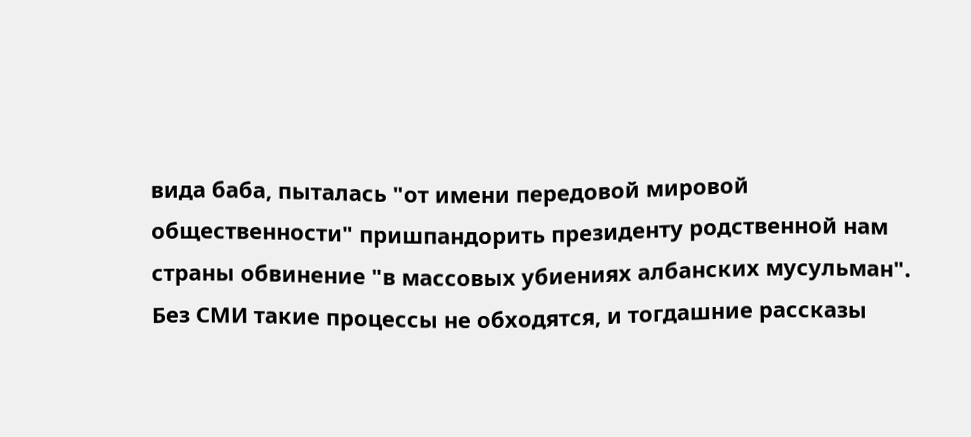вида баба, пыталась "от имени передовой мировой общественности" пришпандорить президенту родственной нам страны обвинение "в массовых убиениях албанских мусульман". Без СМИ такие процессы не обходятся, и тогдашние рассказы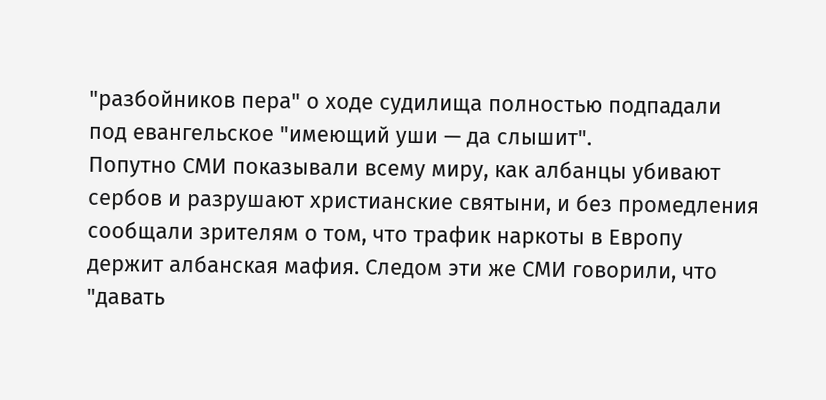"разбойников пера" о ходе судилища полностью подпадали под евангельское "имеющий уши — да слышит".
Попутно СМИ показывали всему миру, как албанцы убивают сербов и разрушают христианские святыни, и без промедления сообщали зрителям о том, что трафик наркоты в Европу держит албанская мафия. Следом эти же СМИ говорили, что "давать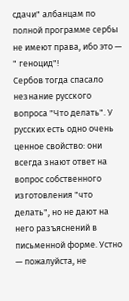сдачи" албанцам по полной программе сербы не имеют права, ибо это — " геноцид"!
Сербов тогда спасало незнание русского вопроса "Что делать". У русских есть одно очень ценное свойство: они всегда знают ответ на вопрос собственного изготовления "что делать", но не дают на него разъяснений в письменной форме. Устно — пожалуйста, не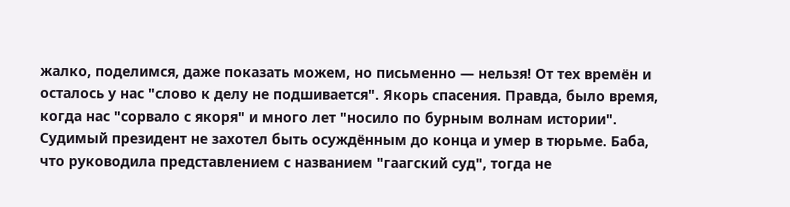жалко, поделимся, даже показать можем, но письменно — нельзя! От тех времён и осталось у нас "слово к делу не подшивается". Якорь спасения. Правда, было время, когда нас "сорвало с якоря" и много лет "носило по бурным волнам истории".
Судимый президент не захотел быть осуждённым до конца и умер в тюрьме. Баба, что руководила представлением с названием "гаагский суд", тогда не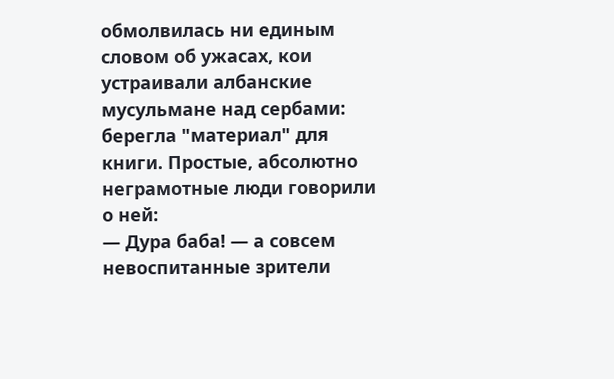обмолвилась ни единым словом об ужасах, кои устраивали албанские мусульмане над сербами: берегла "материал" для книги. Простые, абсолютно неграмотные люди говорили о ней:
— Дура баба! — а совсем невоспитанные зрители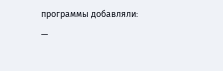программы добавляли:
—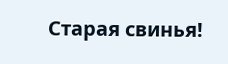Старая свинья!